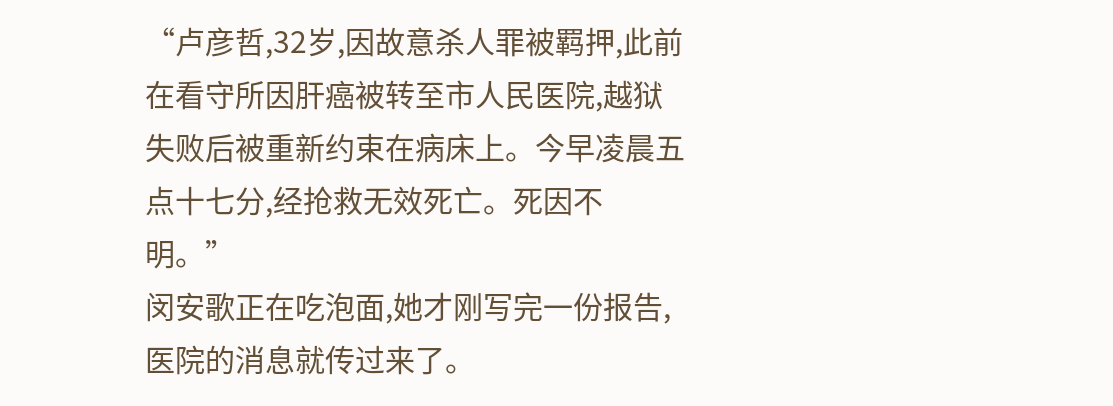“卢彦哲,32岁,因故意杀人罪被羁押,此前在看守所因肝癌被转至市人民医院,越狱失败后被重新约束在病床上。今早凌晨五点十七分,经抢救无效死亡。死因不明。”
闵安歌正在吃泡面,她才刚写完一份报告,医院的消息就传过来了。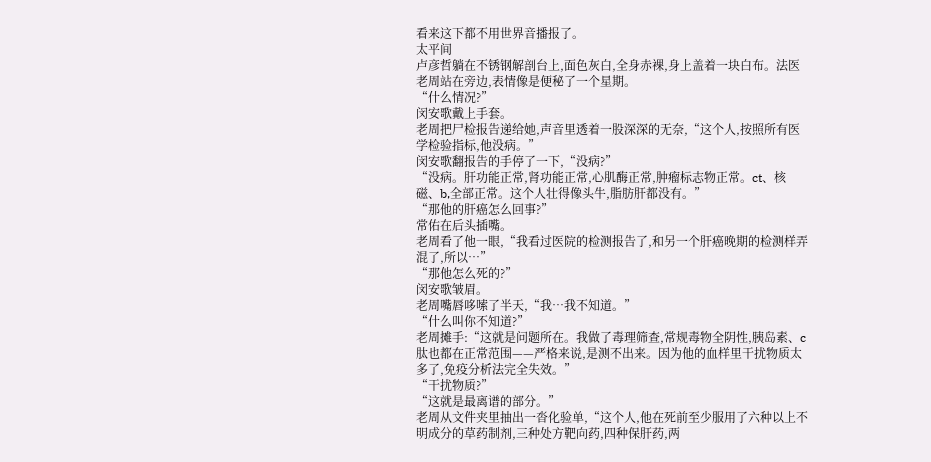看来这下都不用世界音播报了。
太平间
卢彦哲躺在不锈钢解剖台上,面色灰白,全身赤裸,身上盖着一块白布。法医老周站在旁边,表情像是便秘了一个星期。
“什么情况?”
闵安歌戴上手套。
老周把尸检报告递给她,声音里透着一股深深的无奈,“这个人,按照所有医学检验指标,他没病。”
闵安歌翻报告的手停了一下,“没病?”
“没病。肝功能正常,肾功能正常,心肌酶正常,肿瘤标志物正常。ct、核磁、b,全部正常。这个人壮得像头牛,脂肪肝都没有。”
“那他的肝癌怎么回事?”
常佑在后头插嘴。
老周看了他一眼,“我看过医院的检测报告了,和另一个肝癌晚期的检测样弄混了,所以…”
“那他怎么死的?”
闵安歌皱眉。
老周嘴唇哆嗦了半天,“我…我不知道。”
“什么叫你不知道?”
老周摊手:“这就是问题所在。我做了毒理筛查,常规毒物全阴性,胰岛素、c肽也都在正常范围——严格来说,是测不出来。因为他的血样里干扰物质太多了,免疫分析法完全失效。”
“干扰物质?”
“这就是最离谱的部分。”
老周从文件夹里抽出一沓化验单,“这个人,他在死前至少服用了六种以上不明成分的草药制剂,三种处方靶向药,四种保肝药,两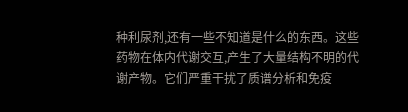种利尿剂,还有一些不知道是什么的东西。这些药物在体内代谢交互,产生了大量结构不明的代谢产物。它们严重干扰了质谱分析和免疫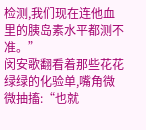检测,我们现在连他血里的胰岛素水平都测不准。”
闵安歌翻看着那些花花绿绿的化验单,嘴角微微抽搐:“也就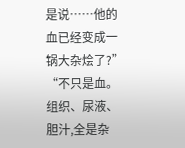是说……他的血已经变成一锅大杂烩了?”
“不只是血。组织、尿液、胆汁,全是杂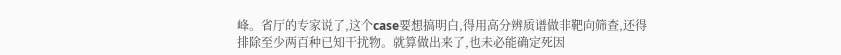峰。省厅的专家说了,这个case要想搞明白,得用高分辨质谱做非靶向筛查,还得排除至少两百种已知干扰物。就算做出来了,也未必能确定死因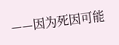——因为死因可能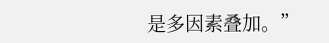是多因素叠加。”